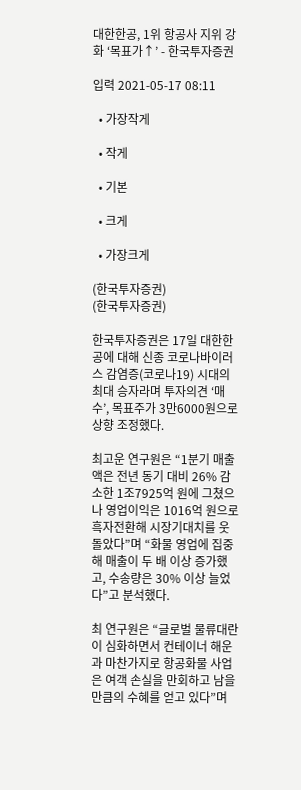대한한공, 1위 항공사 지위 강화 ‘목표가↑’ - 한국투자증권

입력 2021-05-17 08:11

  • 가장작게

  • 작게

  • 기본

  • 크게

  • 가장크게

(한국투자증권)
(한국투자증권)

한국투자증권은 17일 대한한공에 대해 신종 코로나바이러스 감염증(코로나19) 시대의 최대 승자라며 투자의견 ‘매수’, 목표주가 3만6000원으로 상향 조정했다.

최고운 연구원은 “1분기 매출액은 전년 동기 대비 26% 감소한 1조7925억 원에 그쳤으나 영업이익은 1016억 원으로 흑자전환해 시장기대치를 웃돌았다”며 “화물 영업에 집중해 매출이 두 배 이상 증가했고, 수송량은 30% 이상 늘었다”고 분석했다.

최 연구원은 “글로벌 물류대란이 심화하면서 컨테이너 해운과 마찬가지로 항공화물 사업은 여객 손실을 만회하고 남을 만큼의 수혜를 얻고 있다”며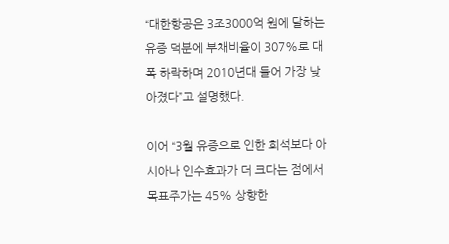“대한항공은 3조3000억 원에 달하는 유증 덕분에 부채비율이 307%로 대폭 하락하며 2010년대 들어 가장 낮아졌다”고 설명했다.

이어 “3월 유증으로 인한 희석보다 아시아나 인수효과가 더 크다는 점에서 목표주가는 45% 상향한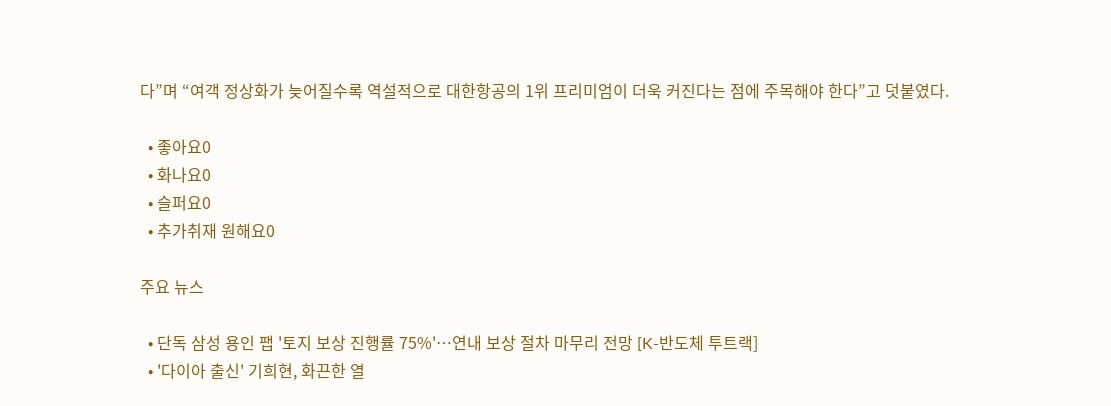다”며 “여객 정상화가 늦어질수록 역설적으로 대한항공의 1위 프리미엄이 더욱 커진다는 점에 주목해야 한다”고 덧붙였다.

  • 좋아요0
  • 화나요0
  • 슬퍼요0
  • 추가취재 원해요0

주요 뉴스

  • 단독 삼성 용인 팹 '토지 보상 진행률 75%'…연내 보상 절차 마무리 전망 [K-반도체 투트랙]
  • '다이아 출신' 기희현, 화끈한 열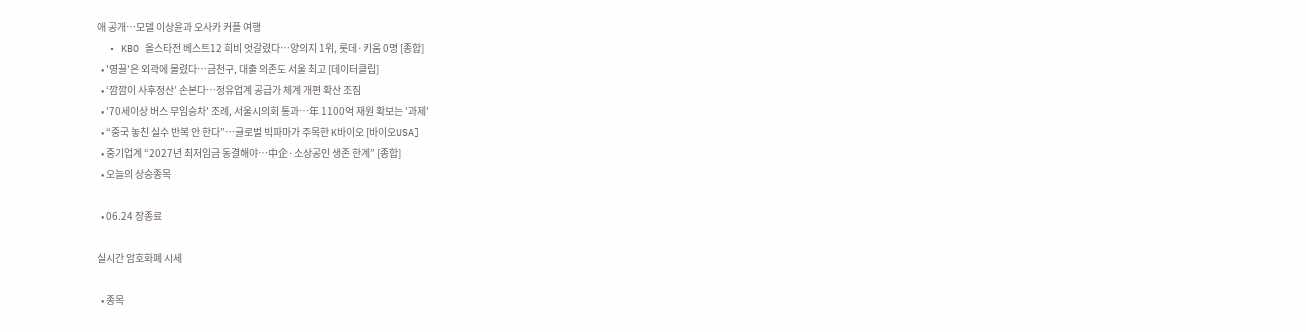애 공개⋯모델 이상윤과 오사카 커플 여행
  • KBO 올스타전 베스트12 희비 엇갈렸다⋯양의지 1위, 롯데·키움 0명 [종합]
  • '영끌'은 외곽에 몰렸다…금천구, 대출 의존도 서울 최고 [데이터클립]
  • ‘깜깜이 사후정산’ 손본다…정유업계 공급가 체계 개편 확산 조짐
  • '70세이상 버스 무임승차' 조례, 서울시의회 통과…年 1100억 재원 확보는 '과제'
  • “중국 놓친 실수 반복 안 한다”…글로벌 빅파마가 주목한 K바이오 [바이오USA]
  • 중기업계 “2027년 최저임금 동결해야…中企·소상공인 생존 한계” [종합]
  • 오늘의 상승종목

  • 06.24 장종료

실시간 암호화폐 시세

  • 종목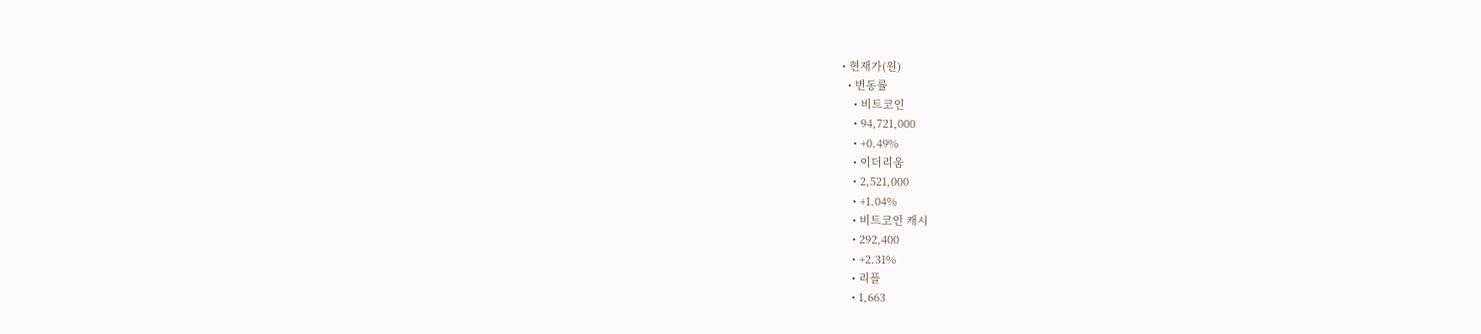• 현재가(원)
  • 변동률
    • 비트코인
    • 94,721,000
    • +0.49%
    • 이더리움
    • 2,521,000
    • +1.04%
    • 비트코인 캐시
    • 292,400
    • +2.31%
    • 리플
    • 1,663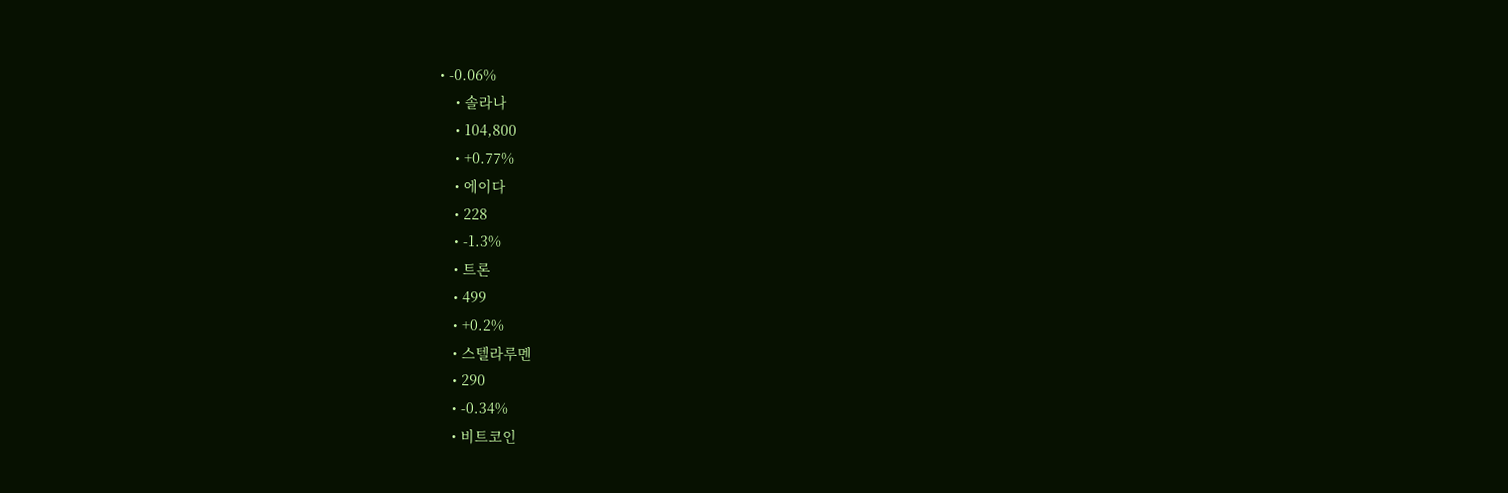• -0.06%
    • 솔라나
    • 104,800
    • +0.77%
    • 에이다
    • 228
    • -1.3%
    • 트론
    • 499
    • +0.2%
    • 스텔라루멘
    • 290
    • -0.34%
    • 비트코인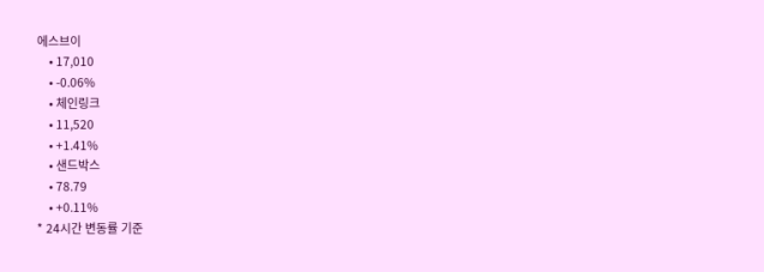에스브이
    • 17,010
    • -0.06%
    • 체인링크
    • 11,520
    • +1.41%
    • 샌드박스
    • 78.79
    • +0.11%
* 24시간 변동률 기준